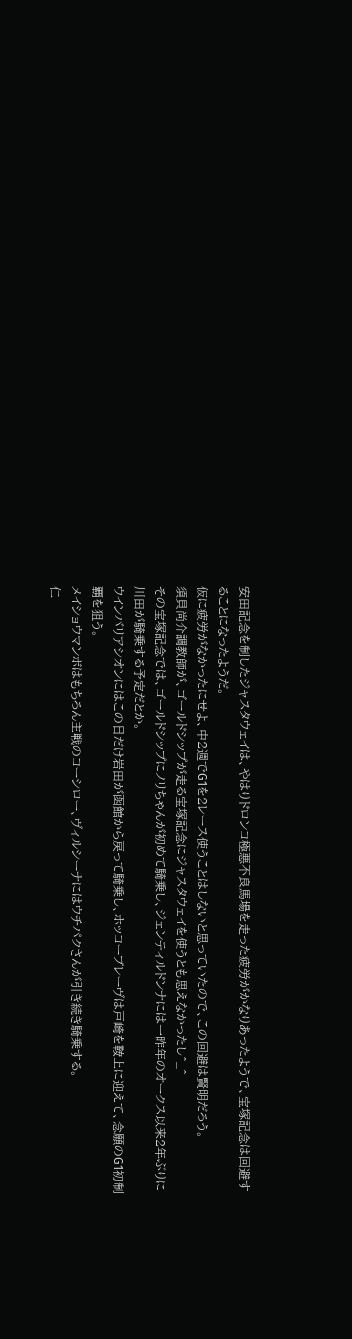安田記念を制したジャスタウェイは、やはりドロンコ極悪不良馬場を走った疲労がかなりあったようで、宝塚記念は回避することになったようだ。
仮に疲労がなかったにせよ、中2週でG1を2レース使うことはしないと思っていたので、この回避は賢明だろう。
須貝尚介調教師が、ゴールドシップが走る宝塚記念にジャスタウェイを使うとも思えなかったし^_^
その宝塚記念では、ゴールドシップにノリちゃんが初めて騎乗し、ジェンティルドンナには一昨年のオークス以来2年ぶりに川田が騎乗する予定だとか。
ウインバリアシオンにはこの日だけ岩田が函館から戻って騎乗し、ホッコーブレーヴは戸崎を鞍上に迎えて、念願のG1初制覇を狙う。
メイショウマンボはもちろん主戦のコーシロー、ヴィルシーナにはウチパクさんが引き続き騎乗する。
仁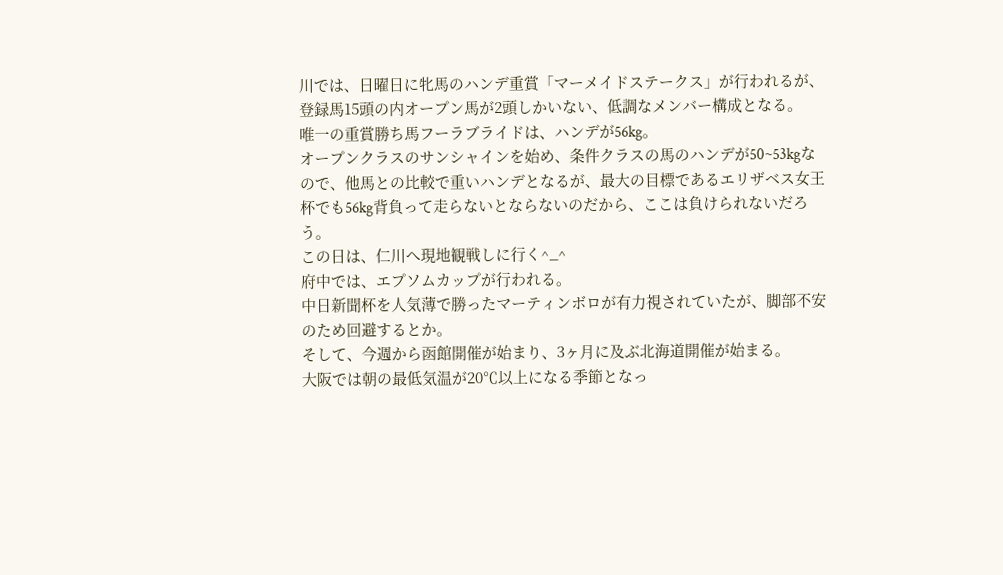川では、日曜日に牝馬のハンデ重賞「マーメイドステークス」が行われるが、登録馬15頭の内オープン馬が2頭しかいない、低調なメンバー構成となる。
唯一の重賞勝ち馬フーラブライドは、ハンデが56kg。
オープンクラスのサンシャインを始め、条件クラスの馬のハンデが50~53kgなので、他馬との比較で重いハンデとなるが、最大の目標であるエリザベス女王杯でも56kg背負って走らないとならないのだから、ここは負けられないだろう。
この日は、仁川へ現地観戦しに行く^_^
府中では、エプソムカップが行われる。
中日新聞杯を人気薄で勝ったマーティンボロが有力視されていたが、脚部不安のため回避するとか。
そして、今週から函館開催が始まり、3ヶ月に及ぶ北海道開催が始まる。
大阪では朝の最低気温が20℃以上になる季節となっ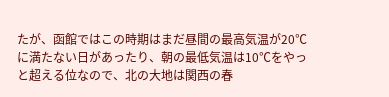たが、函館ではこの時期はまだ昼間の最高気温が20℃に満たない日があったり、朝の最低気温は10℃をやっと超える位なので、北の大地は関西の春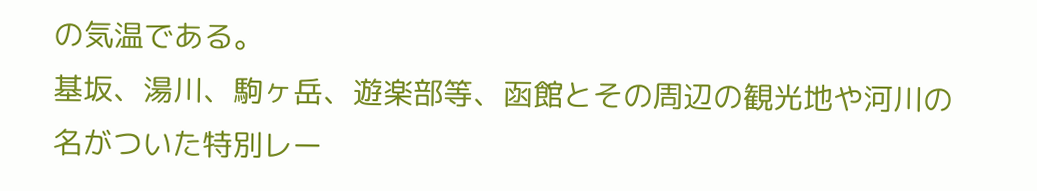の気温である。
基坂、湯川、駒ヶ岳、遊楽部等、函館とその周辺の観光地や河川の名がついた特別レー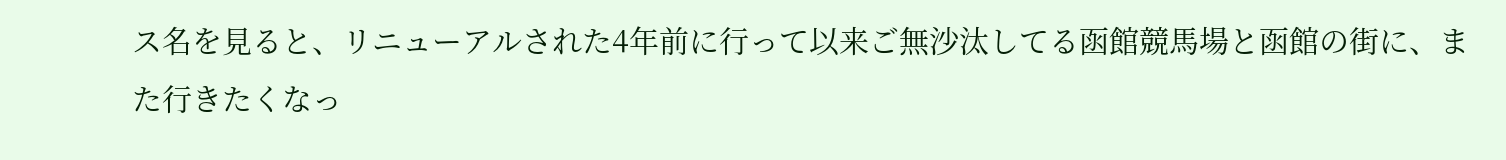ス名を見ると、リニューアルされた4年前に行って以来ご無沙汰してる函館競馬場と函館の街に、また行きたくなっ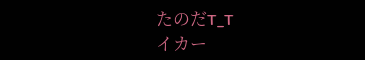たのだT_T
イカー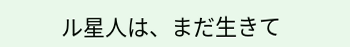ル星人は、まだ生きて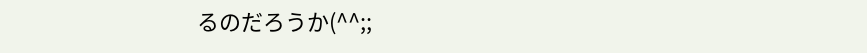るのだろうか(^^;;